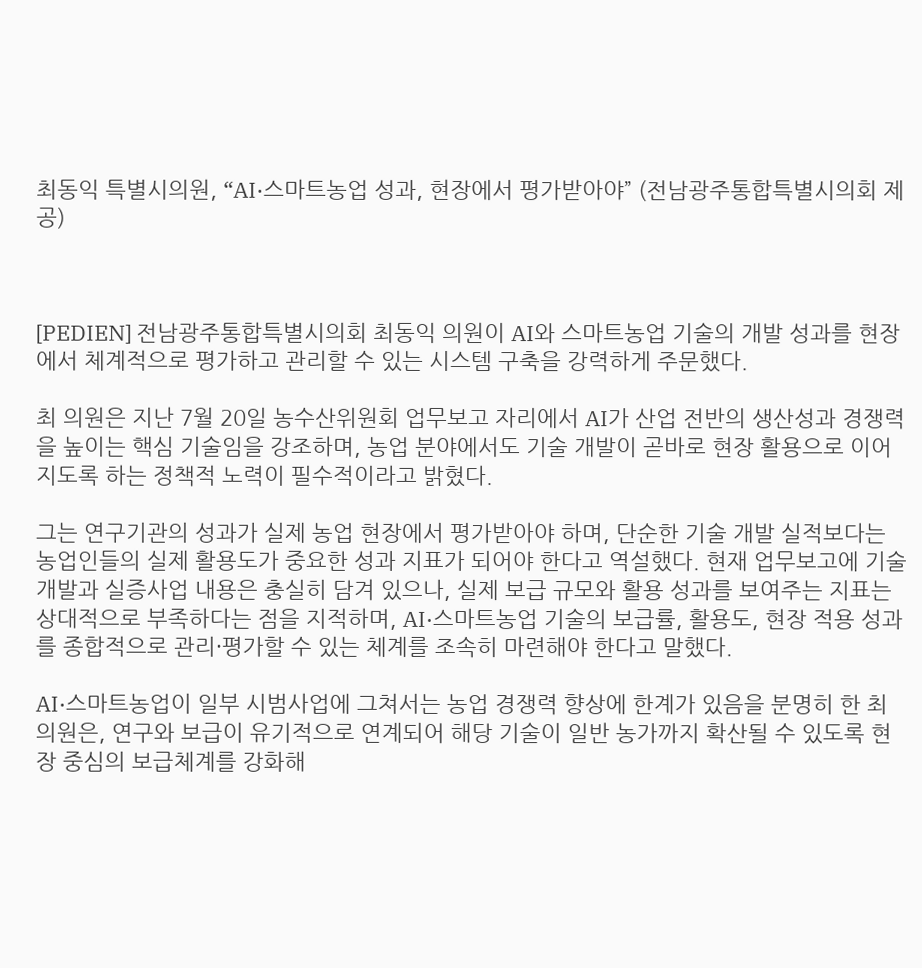최동익 특별시의원, “AI·스마트농업 성과, 현장에서 평가받아야” (전남광주통합특별시의회 제공)



[PEDIEN] 전남광주통합특별시의회 최동익 의원이 AI와 스마트농업 기술의 개발 성과를 현장에서 체계적으로 평가하고 관리할 수 있는 시스템 구축을 강력하게 주문했다.

최 의원은 지난 7월 20일 농수산위원회 업무보고 자리에서 AI가 산업 전반의 생산성과 경쟁력을 높이는 핵심 기술임을 강조하며, 농업 분야에서도 기술 개발이 곧바로 현장 활용으로 이어지도록 하는 정책적 노력이 필수적이라고 밝혔다.

그는 연구기관의 성과가 실제 농업 현장에서 평가받아야 하며, 단순한 기술 개발 실적보다는 농업인들의 실제 활용도가 중요한 성과 지표가 되어야 한다고 역설했다. 현재 업무보고에 기술 개발과 실증사업 내용은 충실히 담겨 있으나, 실제 보급 규모와 활용 성과를 보여주는 지표는 상대적으로 부족하다는 점을 지적하며, AI·스마트농업 기술의 보급률, 활용도, 현장 적용 성과를 종합적으로 관리·평가할 수 있는 체계를 조속히 마련해야 한다고 말했다.

AI·스마트농업이 일부 시범사업에 그쳐서는 농업 경쟁력 향상에 한계가 있음을 분명히 한 최 의원은, 연구와 보급이 유기적으로 연계되어 해당 기술이 일반 농가까지 확산될 수 있도록 현장 중심의 보급체계를 강화해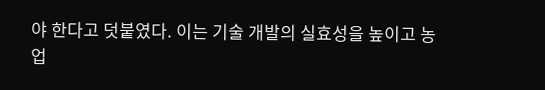야 한다고 덧붙였다. 이는 기술 개발의 실효성을 높이고 농업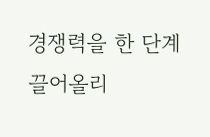경쟁력을 한 단계 끌어올리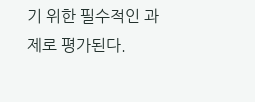기 위한 필수적인 과제로 평가된다.